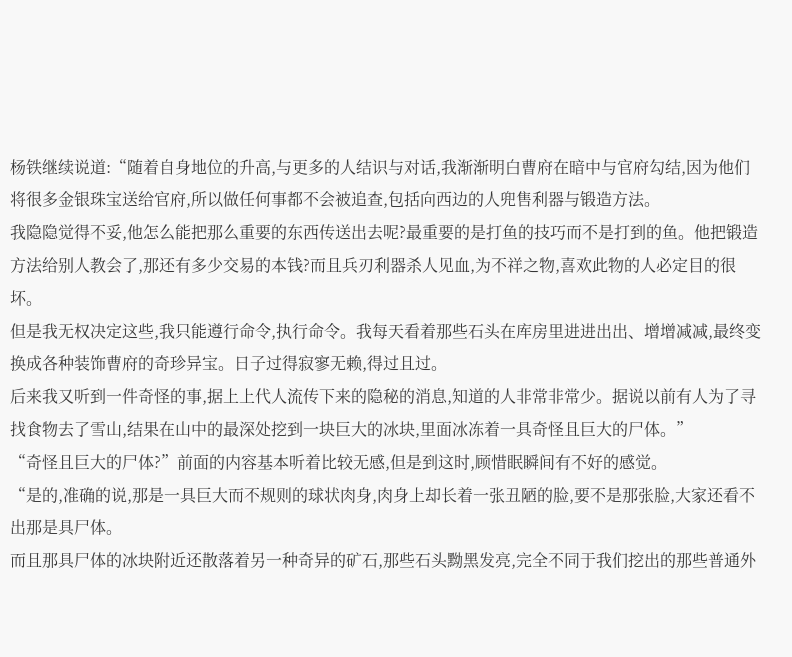杨铁继续说道:“随着自身地位的升高,与更多的人结识与对话,我渐渐明白曹府在暗中与官府勾结,因为他们将很多金银珠宝送给官府,所以做任何事都不会被追查,包括向西边的人兜售利器与锻造方法。
我隐隐觉得不妥,他怎么能把那么重要的东西传送出去呢?最重要的是打鱼的技巧而不是打到的鱼。他把锻造方法给别人教会了,那还有多少交易的本钱?而且兵刃利器杀人见血,为不祥之物,喜欢此物的人必定目的很坏。
但是我无权决定这些,我只能遵行命令,执行命令。我每天看着那些石头在库房里进进出出、增增减减,最终变换成各种装饰曹府的奇珍异宝。日子过得寂寥无赖,得过且过。
后来我又听到一件奇怪的事,据上上代人流传下来的隐秘的消息,知道的人非常非常少。据说以前有人为了寻找食物去了雪山,结果在山中的最深处挖到一块巨大的冰块,里面冰冻着一具奇怪且巨大的尸体。”
“奇怪且巨大的尸体?”前面的内容基本听着比较无感,但是到这时,顾惜眠瞬间有不好的感觉。
“是的,准确的说,那是一具巨大而不规则的球状肉身,肉身上却长着一张丑陋的脸,要不是那张脸,大家还看不出那是具尸体。
而且那具尸体的冰块附近还散落着另一种奇异的矿石,那些石头黝黑发亮,完全不同于我们挖出的那些普通外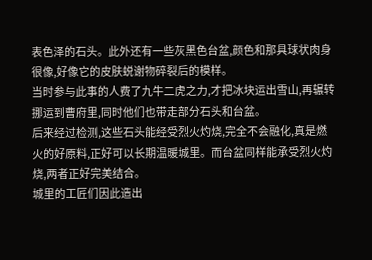表色泽的石头。此外还有一些灰黑色台盆,颜色和那具球状肉身很像,好像它的皮肤蜕谢物碎裂后的模样。
当时参与此事的人费了九牛二虎之力,才把冰块运出雪山,再辗转挪运到曹府里,同时他们也带走部分石头和台盆。
后来经过检测,这些石头能经受烈火灼烧,完全不会融化,真是燃火的好原料,正好可以长期温暖城里。而台盆同样能承受烈火灼烧,两者正好完美结合。
城里的工匠们因此造出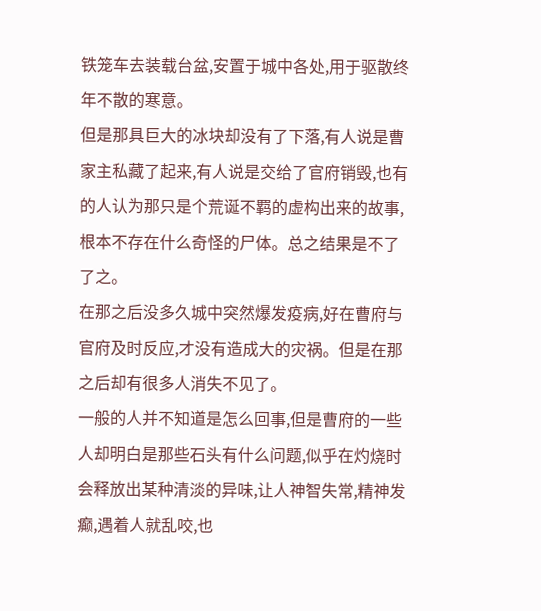铁笼车去装载台盆,安置于城中各处,用于驱散终年不散的寒意。
但是那具巨大的冰块却没有了下落,有人说是曹家主私藏了起来,有人说是交给了官府销毁,也有的人认为那只是个荒诞不羁的虚构出来的故事,根本不存在什么奇怪的尸体。总之结果是不了了之。
在那之后没多久城中突然爆发疫病,好在曹府与官府及时反应,才没有造成大的灾祸。但是在那之后却有很多人消失不见了。
一般的人并不知道是怎么回事,但是曹府的一些人却明白是那些石头有什么问题,似乎在灼烧时会释放出某种清淡的异味,让人神智失常,精神发癫,遇着人就乱咬,也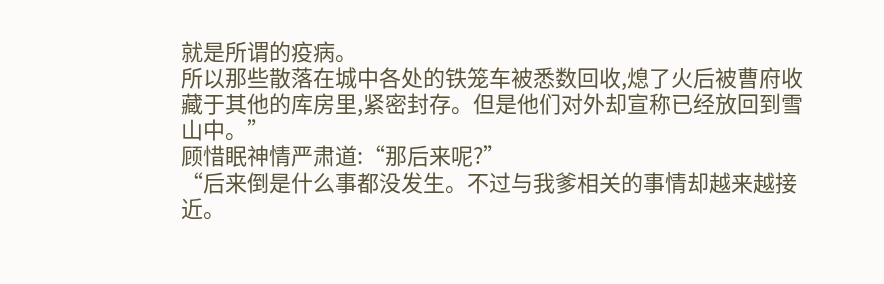就是所谓的疫病。
所以那些散落在城中各处的铁笼车被悉数回收,熄了火后被曹府收藏于其他的库房里,紧密封存。但是他们对外却宣称已经放回到雪山中。”
顾惜眠神情严肃道:“那后来呢?”
“后来倒是什么事都没发生。不过与我爹相关的事情却越来越接近。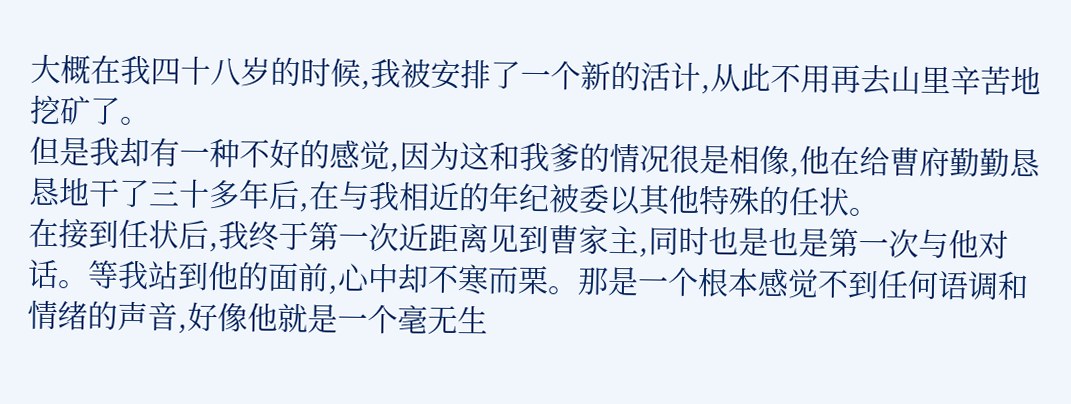大概在我四十八岁的时候,我被安排了一个新的活计,从此不用再去山里辛苦地挖矿了。
但是我却有一种不好的感觉,因为这和我爹的情况很是相像,他在给曹府勤勤恳恳地干了三十多年后,在与我相近的年纪被委以其他特殊的任状。
在接到任状后,我终于第一次近距离见到曹家主,同时也是也是第一次与他对话。等我站到他的面前,心中却不寒而栗。那是一个根本感觉不到任何语调和情绪的声音,好像他就是一个毫无生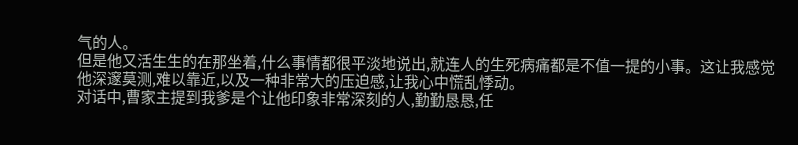气的人。
但是他又活生生的在那坐着,什么事情都很平淡地说出,就连人的生死病痛都是不值一提的小事。这让我感觉他深邃莫测,难以靠近,以及一种非常大的压迫感,让我心中慌乱悸动。
对话中,曹家主提到我爹是个让他印象非常深刻的人,勤勤恳恳,任